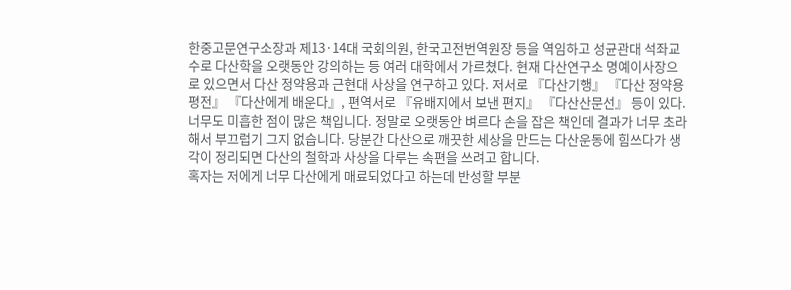한중고문연구소장과 제13·14대 국회의원, 한국고전번역원장 등을 역임하고 성균관대 석좌교수로 다산학을 오랫동안 강의하는 등 여러 대학에서 가르쳤다. 현재 다산연구소 명예이사장으로 있으면서 다산 정약용과 근현대 사상을 연구하고 있다. 저서로 『다산기행』 『다산 정약용 평전』 『다산에게 배운다』, 편역서로 『유배지에서 보낸 편지』 『다산산문선』 등이 있다.
너무도 미흡한 점이 많은 책입니다. 정말로 오랫동안 벼르다 손을 잡은 책인데 결과가 너무 초라해서 부끄럽기 그지 없습니다. 당분간 다산으로 깨끗한 세상을 만드는 다산운동에 힘쓰다가 생각이 정리되면 다산의 철학과 사상을 다루는 속편을 쓰려고 합니다.
혹자는 저에게 너무 다산에게 매료되었다고 하는데 반성할 부분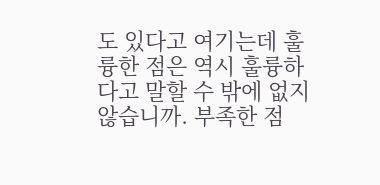도 있다고 여기는데 훌륭한 점은 역시 훌륭하다고 말할 수 밖에 없지 않습니까. 부족한 점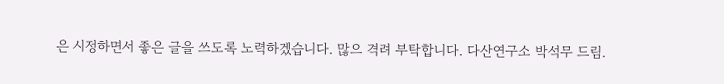은 시정하면서 좋은 글을 쓰도록 노력하겠습니다. 많으 격려 부탁합니다. 다산연구소 박석무 드림.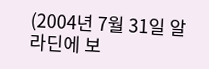(2004년 7월 31일 알라딘에 보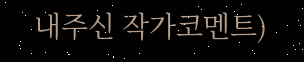내주신 작가코멘트)